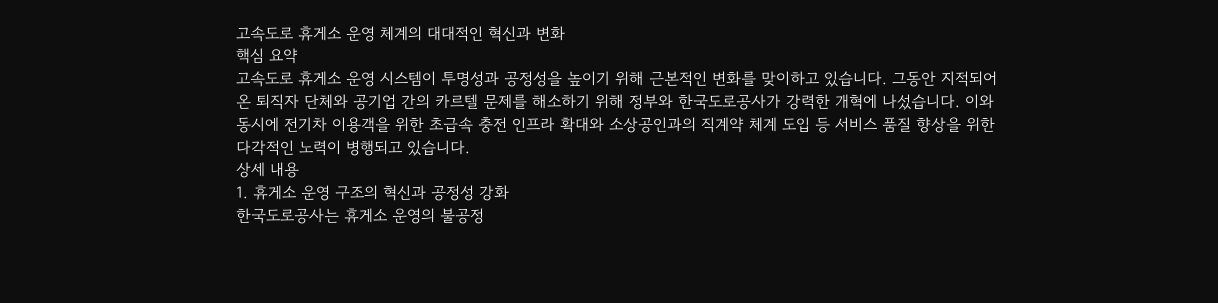고속도로 휴게소 운영 체계의 대대적인 혁신과 변화
핵심 요약
고속도로 휴게소 운영 시스템이 투명성과 공정성을 높이기 위해 근본적인 변화를 맞이하고 있습니다. 그동안 지적되어 온 퇴직자 단체와 공기업 간의 카르텔 문제를 해소하기 위해 정부와 한국도로공사가 강력한 개혁에 나섰습니다. 이와 동시에 전기차 이용객을 위한 초급속 충전 인프라 확대와 소상공인과의 직계약 체계 도입 등 서비스 품질 향상을 위한 다각적인 노력이 병행되고 있습니다.
상세 내용
1. 휴게소 운영 구조의 혁신과 공정성 강화
한국도로공사는 휴게소 운영의 불공정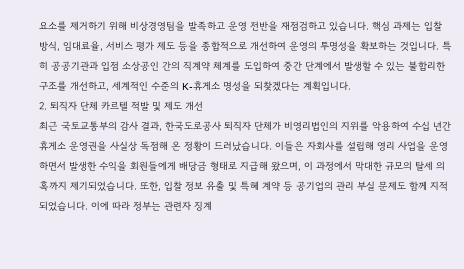요소를 제거하기 위해 비상경영팀을 발족하고 운영 전반을 재점검하고 있습니다. 핵심 과제는 입찰 방식, 임대료율, 서비스 평가 제도 등을 종합적으로 개선하여 운영의 투명성을 확보하는 것입니다. 특히 공공기관과 입점 소상공인 간의 직계약 체계를 도입하여 중간 단계에서 발생할 수 있는 불합리한 구조를 개선하고, 세계적인 수준의 K-휴게소 명성을 되찾겠다는 계획입니다.
2. 퇴직자 단체 카르텔 적발 및 제도 개선
최근 국토교통부의 감사 결과, 한국도로공사 퇴직자 단체가 비영리법인의 지위를 악용하여 수십 년간 휴게소 운영권을 사실상 독점해 온 정황이 드러났습니다. 이들은 자회사를 설립해 영리 사업을 운영하면서 발생한 수익을 회원들에게 배당금 형태로 지급해 왔으며, 이 과정에서 막대한 규모의 탈세 의혹까지 제기되었습니다. 또한, 입찰 정보 유출 및 특혜 계약 등 공기업의 관리 부실 문제도 함께 지적되었습니다. 이에 따라 정부는 관련자 징계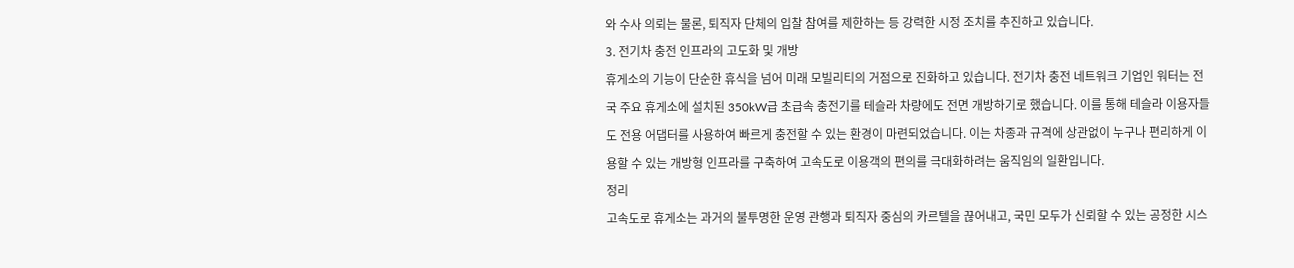와 수사 의뢰는 물론, 퇴직자 단체의 입찰 참여를 제한하는 등 강력한 시정 조치를 추진하고 있습니다.
3. 전기차 충전 인프라의 고도화 및 개방
휴게소의 기능이 단순한 휴식을 넘어 미래 모빌리티의 거점으로 진화하고 있습니다. 전기차 충전 네트워크 기업인 워터는 전국 주요 휴게소에 설치된 350kW급 초급속 충전기를 테슬라 차량에도 전면 개방하기로 했습니다. 이를 통해 테슬라 이용자들도 전용 어댑터를 사용하여 빠르게 충전할 수 있는 환경이 마련되었습니다. 이는 차종과 규격에 상관없이 누구나 편리하게 이용할 수 있는 개방형 인프라를 구축하여 고속도로 이용객의 편의를 극대화하려는 움직임의 일환입니다.
정리
고속도로 휴게소는 과거의 불투명한 운영 관행과 퇴직자 중심의 카르텔을 끊어내고, 국민 모두가 신뢰할 수 있는 공정한 시스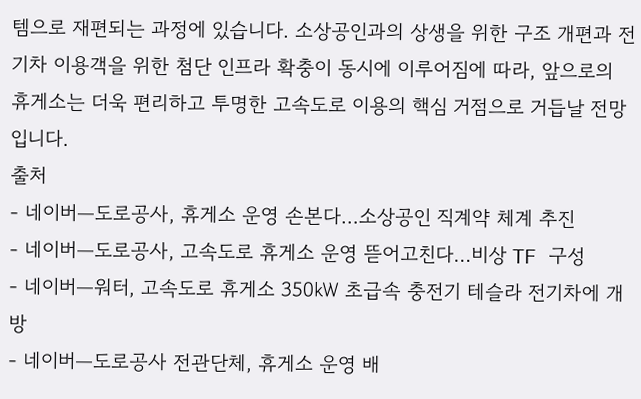템으로 재편되는 과정에 있습니다. 소상공인과의 상생을 위한 구조 개편과 전기차 이용객을 위한 첨단 인프라 확충이 동시에 이루어짐에 따라, 앞으로의 휴게소는 더욱 편리하고 투명한 고속도로 이용의 핵심 거점으로 거듭날 전망입니다.
출처
- 네이버—도로공사, 휴게소 운영 손본다…소상공인 직계약 체계 추진
- 네이버—도로공사, 고속도로 휴게소 운영 뜯어고친다…비상 TF 구성
- 네이버—워터, 고속도로 휴게소 350㎾ 초급속 충전기 테슬라 전기차에 개방
- 네이버—도로공사 전관단체, 휴게소 운영 배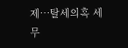제…탈세의혹 세무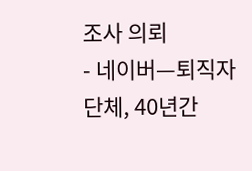조사 의뢰
- 네이버—퇴직자 단체, 40년간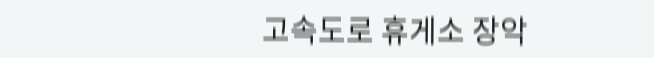고속도로 휴게소 장악